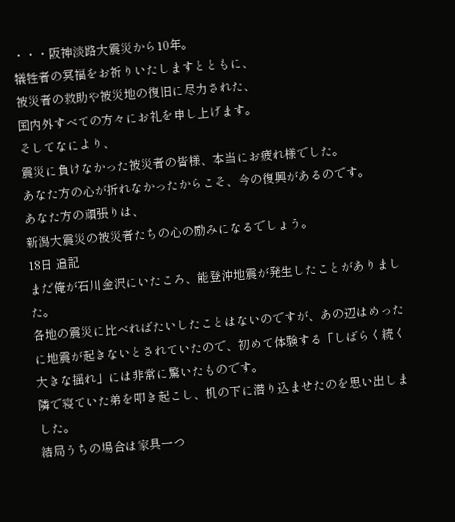・・・阪神淡路大震災から10年。
犠牲者の冥福をお祈りいたしますとともに、
被災者の救助や被災地の復旧に尽力された、
国内外すべての方々にお礼を申し上げます。
そしてなにより、
震災に負けなかった被災者の皆様、本当にお疲れ様でした。
あなた方の心が折れなかったからこそ、今の復興があるのです。
あなた方の頑張りは、
新潟大震災の被災者たちの心の励みになるでしょう。
18日 追記
まだ俺が石川金沢にいたころ、能登沖地震が発生したことがありました。
各地の震災に比べればたいしたことはないのですが、あの辺はめったに地震が起きないとされていたので、初めて体験する「しばらく続く大きな揺れ」には非常に驚いたものです。
隣で寝ていた弟を叩き起こし、机の下に潜り込ませたのを思い出しました。
結局うちの場合は家具一つ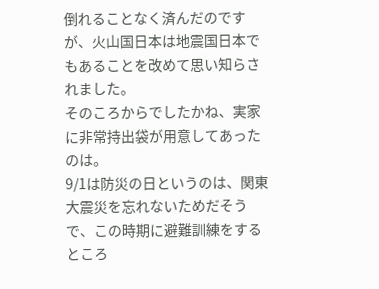倒れることなく済んだのですが、火山国日本は地震国日本でもあることを改めて思い知らされました。
そのころからでしたかね、実家に非常持出袋が用意してあったのは。
9/1は防災の日というのは、関東大震災を忘れないためだそうで、この時期に避難訓練をするところ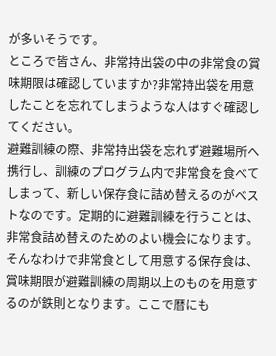が多いそうです。
ところで皆さん、非常持出袋の中の非常食の賞味期限は確認していますか?非常持出袋を用意したことを忘れてしまうような人はすぐ確認してください。
避難訓練の際、非常持出袋を忘れず避難場所へ携行し、訓練のプログラム内で非常食を食べてしまって、新しい保存食に詰め替えるのがベストなのです。定期的に避難訓練を行うことは、非常食詰め替えのためのよい機会になります。
そんなわけで非常食として用意する保存食は、賞味期限が避難訓練の周期以上のものを用意するのが鉄則となります。ここで暦にも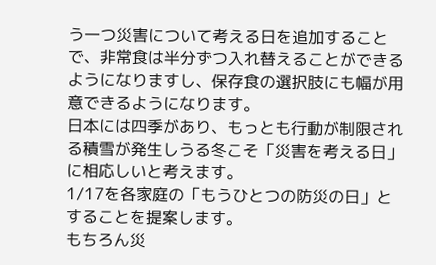う一つ災害について考える日を追加することで、非常食は半分ずつ入れ替えることができるようになりますし、保存食の選択肢にも幅が用意できるようになります。
日本には四季があり、もっとも行動が制限される積雪が発生しうる冬こそ「災害を考える日」に相応しいと考えます。
1/17を各家庭の「もうひとつの防災の日」とすることを提案します。
もちろん災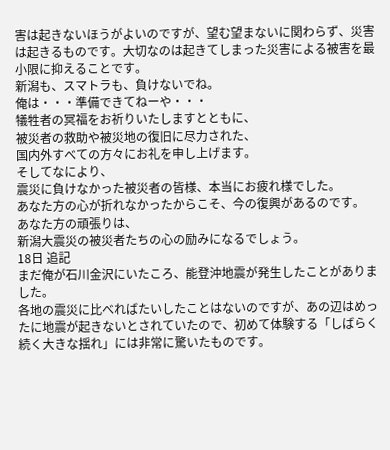害は起きないほうがよいのですが、望む望まないに関わらず、災害は起きるものです。大切なのは起きてしまった災害による被害を最小限に抑えることです。
新潟も、スマトラも、負けないでね。
俺は・・・準備できてねーや・・・
犠牲者の冥福をお祈りいたしますとともに、
被災者の救助や被災地の復旧に尽力された、
国内外すべての方々にお礼を申し上げます。
そしてなにより、
震災に負けなかった被災者の皆様、本当にお疲れ様でした。
あなた方の心が折れなかったからこそ、今の復興があるのです。
あなた方の頑張りは、
新潟大震災の被災者たちの心の励みになるでしょう。
18日 追記
まだ俺が石川金沢にいたころ、能登沖地震が発生したことがありました。
各地の震災に比べればたいしたことはないのですが、あの辺はめったに地震が起きないとされていたので、初めて体験する「しばらく続く大きな揺れ」には非常に驚いたものです。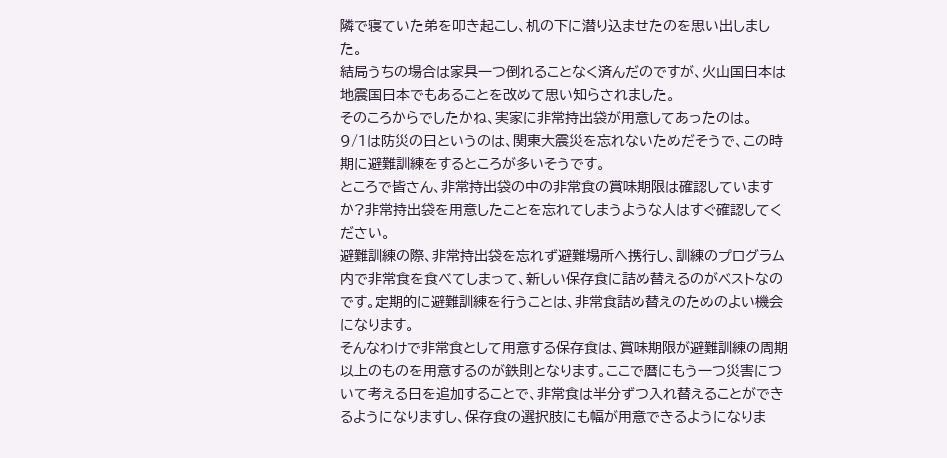隣で寝ていた弟を叩き起こし、机の下に潜り込ませたのを思い出しました。
結局うちの場合は家具一つ倒れることなく済んだのですが、火山国日本は地震国日本でもあることを改めて思い知らされました。
そのころからでしたかね、実家に非常持出袋が用意してあったのは。
9/1は防災の日というのは、関東大震災を忘れないためだそうで、この時期に避難訓練をするところが多いそうです。
ところで皆さん、非常持出袋の中の非常食の賞味期限は確認していますか?非常持出袋を用意したことを忘れてしまうような人はすぐ確認してください。
避難訓練の際、非常持出袋を忘れず避難場所へ携行し、訓練のプログラム内で非常食を食べてしまって、新しい保存食に詰め替えるのがベストなのです。定期的に避難訓練を行うことは、非常食詰め替えのためのよい機会になります。
そんなわけで非常食として用意する保存食は、賞味期限が避難訓練の周期以上のものを用意するのが鉄則となります。ここで暦にもう一つ災害について考える日を追加することで、非常食は半分ずつ入れ替えることができるようになりますし、保存食の選択肢にも幅が用意できるようになりま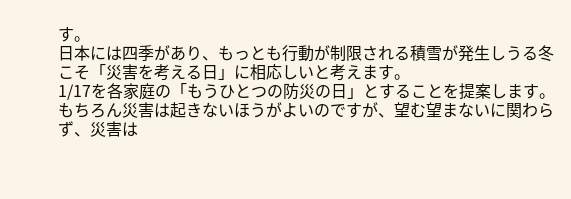す。
日本には四季があり、もっとも行動が制限される積雪が発生しうる冬こそ「災害を考える日」に相応しいと考えます。
1/17を各家庭の「もうひとつの防災の日」とすることを提案します。
もちろん災害は起きないほうがよいのですが、望む望まないに関わらず、災害は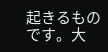起きるものです。大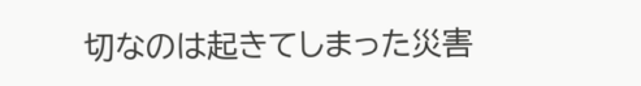切なのは起きてしまった災害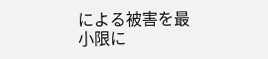による被害を最小限に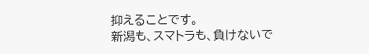抑えることです。
新潟も、スマトラも、負けないで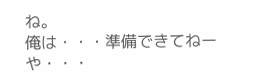ね。
俺は・・・準備できてねーや・・・